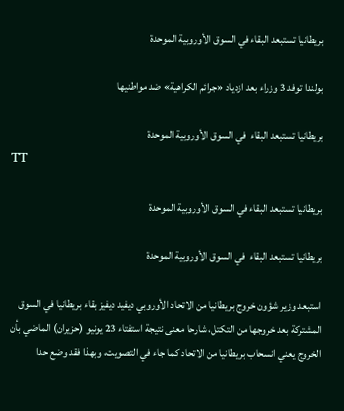بريطانيا تستبعد البقاء في السوق الأوروبية الموحدة

بولندا توفد 3 وزراء بعد ازدياد «جرائم الكراهية» ضد مواطنيها

بريطانيا تستبعد البقاء  في السوق الأوروبية الموحدة
TT

بريطانيا تستبعد البقاء في السوق الأوروبية الموحدة

بريطانيا تستبعد البقاء  في السوق الأوروبية الموحدة

استبعد وزير شؤون خروج بريطانيا من الاتحاد الأوروبي ديفيد ديفيز بقاء بريطانيا في السوق المشتركة بعد خروجها من التكتل، شارحا معنى نتيجة استفتاء 23 يونيو (حزيران) الماضي بأن الخروج يعني انسحاب بريطانيا من الاتحاد كما جاء في التصويت، وبهذا فقد وضع حدا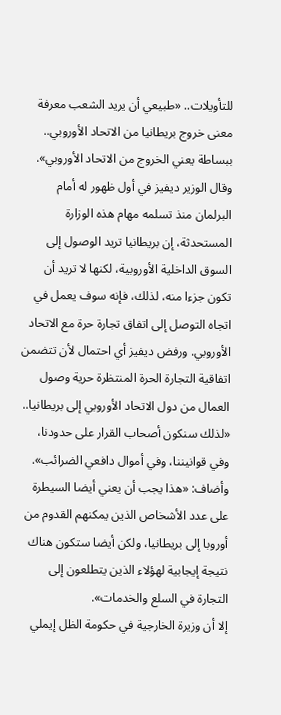للتأويلات.. «طبيعي أن يريد الشعب معرفة معنى خروج بريطانيا من الاتحاد الأوروبي.. ببساطة يعني الخروج من الاتحاد الأوروبي».
وقال الوزير ديفيز في أول ظهور له أمام البرلمان منذ تسلمه مهام هذه الوزارة المستحدثة، إن بريطانيا تريد الوصول إلى السوق الداخلية الأوروبية، لكنها لا تريد أن تكون جزءا منه، لذلك، فإنه سوف يعمل في اتجاه التوصل إلى اتفاق تجارة حرة مع الاتحاد الأوروبي. ورفض ديفيز أي احتمال لأن تتضمن اتفاقية التجارة الحرة المنتظرة حرية وصول العمال من دول الاتحاد الأوروبي إلى بريطانيا.. «لذلك سنكون أصحاب القرار على حدودنا، وفي قوانيننا، وفي أموال دافعي الضرائب». وأضاف: «هذا يجب أن يعني أيضا السيطرة على عدد الأشخاص الذين يمكنهم القدوم من أوروبا إلى بريطانيا، ولكن أيضا ستكون هناك نتيجة إيجابية لهؤلاء الذين يتطلعون إلى التجارة في السلع والخدمات».
إلا أن وزيرة الخارجية في حكومة الظل إيملي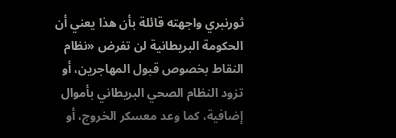ثورنبري واجهته قائلة بأن هذا يعني أن الحكومة البريطانية لن تفرض «نظام النقاط بخصوص قبول المهاجرين، أو تزود النظام الصحي البريطاني بأموال إضافية، كما وعد معسكر الخروج، أو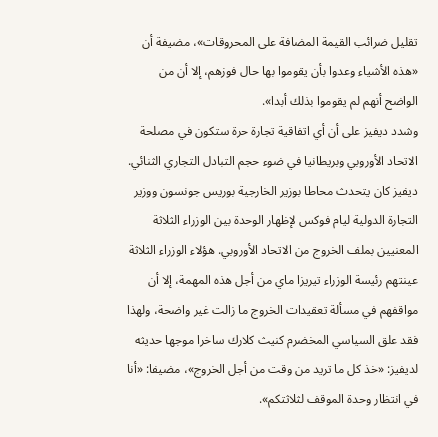تقليل ضرائب القيمة المضافة على المحروقات»، مضيفة أن «هذه الأشياء وعدوا بأن يقوموا بها حال فوزهم، إلا أن من الواضح أنهم لم يقوموا بذلك أبدا».
وشدد ديفيز على أن أي اتفاقية تجارة حرة ستكون في مصلحة الاتحاد الأوروبي وبريطانيا في ضوء حجم التبادل التجاري الثنائي.
ديفيز كان يتحدث محاطا بوزير الخارجية بوريس جونسون ووزير التجارة الدولية ليام فوكس لإظهار الوحدة بين الوزراء الثلاثة المعنيين بملف الخروج من الاتحاد الأوروبي. هؤلاء الوزراء الثلاثة عينتهم رئيسة الوزراء تيريزا ماي من أجل هذه المهمة، إلا أن مواقفهم في مسألة تعقيدات الخروج ما زالت غير واضحة، ولهذا فقد علق السياسي المخضرم كنيث كلارك ساخرا موجها حديثه لديفيز: «خذ كل ما تريد من وقت من أجل الخروج»، مضيفا: «أنا في انتظار وحدة الموقف لثلاثتكم».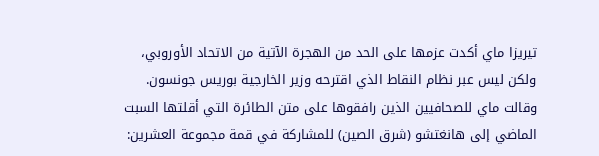تيريزا ماي أكدت عزمها على الحد من الهجرة الآتية من الاتحاد الأوروبي، ولكن ليس عبر نظام النقاط الذي اقترحه وزير الخارجية بوريس جونسون. وقالت ماي للصحافيين الذين رافقوها على متن الطائرة التي أقلتها السبت الماضي إلى هانغتشو (شرق الصين) للمشاركة في قمة مجموعة العشرين: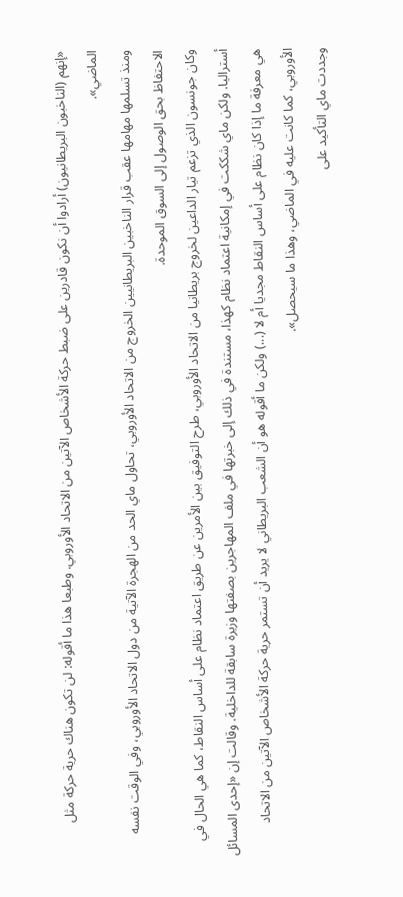«إنهم (الناخبون البريطانيون) أرادوا أن نكون قادرين على ضبط حركة الأشخاص الآتين من الاتحاد الأوروبي. وطبعا هذا ما أقوله: لن تكون هناك حرية حركة مثل الماضي».
ومنذ تسلمها مهامها عقب قرار الناخبين البريطانيين الخروج من الاتحاد الأوروبي، تحاول ماي الحد من الهجرة الآتية من دول الاتحاد الأوروبي، وفي الوقت نفسه الاحتفاظ بحق الوصول إلى السوق الموحدة.
وكان جونسون الذي تزعم تيار الداعين لخروج بريطانيا من الاتحاد الأوروبي، طرح التوفيق بين الأمرين عن طريق اعتماد نظام على أساس النقاط، كما هي الحال في أستراليا. ولكن ماي شككت في إمكانية اعتماد نظام كهذا، مستندة في ذلك إلى خبرتها في ملف المهاجرين بصفتها وزيرة سابقة للداخلية. وقالت إن «إحدى المسائل هي معرفة ما إذا كان نظام على أساس النقاط مجديا أم لا (...) ولكن ما أقوله هو أن الشعب البريطاني لا يريد أن تستمر حرية حركة الأشخاص الآتين من الاتحاد الأوروبي، كما كانت عليه في الماضي، وهذا ما سيحصل».
وجددت ماي التأكيد على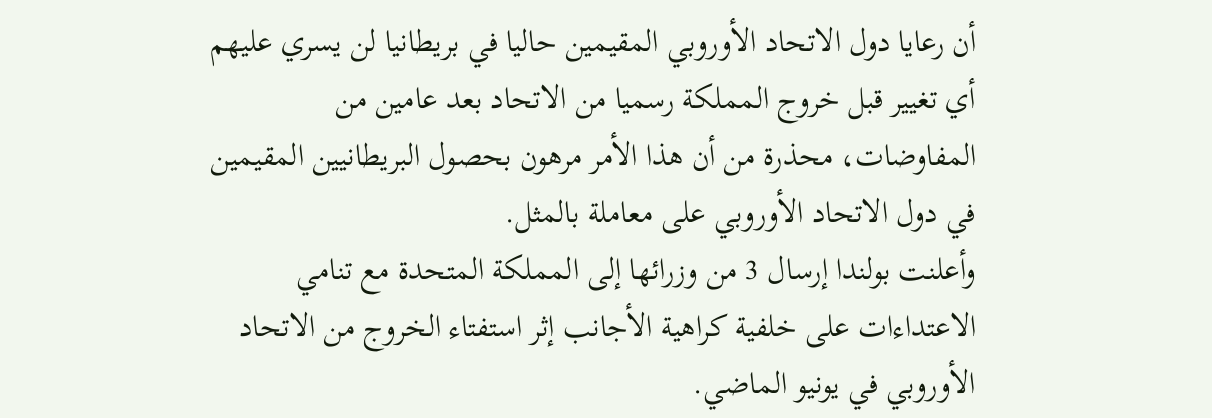أن رعايا دول الاتحاد الأوروبي المقيمين حاليا في بريطانيا لن يسري عليهم أي تغيير قبل خروج المملكة رسميا من الاتحاد بعد عامين من المفاوضات، محذرة من أن هذا الأمر مرهون بحصول البريطانيين المقيمين في دول الاتحاد الأوروبي على معاملة بالمثل.
وأعلنت بولندا إرسال 3 من وزرائها إلى المملكة المتحدة مع تنامي الاعتداءات على خلفية كراهية الأجانب إثر استفتاء الخروج من الاتحاد الأوروبي في يونيو الماضي.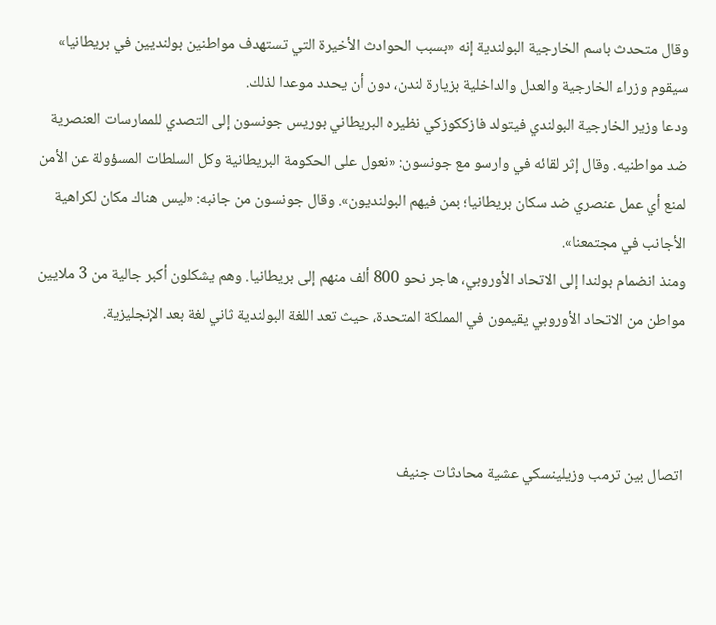وقال متحدث باسم الخارجية البولندية إنه «بسبب الحوادث الأخيرة التي تستهدف مواطنين بولنديين في بريطانيا» سيقوم وزراء الخارجية والعدل والداخلية بزيارة لندن، دون أن يحدد موعدا لذلك.
ودعا وزير الخارجية البولندي فيتولد فازككوزكي نظيره البريطاني بوريس جونسون إلى التصدي للممارسات العنصرية ضد مواطنيه. وقال إثر لقائه في وارسو مع جونسون: «نعول على الحكومة البريطانية وكل السلطات المسؤولة عن الأمن لمنع أي عمل عنصري ضد سكان بريطانيا؛ بمن فيهم البولنديون». وقال جونسون من جانبه: «ليس هناك مكان لكراهية الأجانب في مجتمعنا».
ومنذ انضمام بولندا إلى الاتحاد الأوروبي، هاجر نحو 800 ألف منهم إلى بريطانيا. وهم يشكلون أكبر جالية من 3 ملايين مواطن من الاتحاد الأوروبي يقيمون في المملكة المتحدة، حيث تعد اللغة البولندية ثاني لغة بعد الإنجليزية.



اتصال بين ترمب وزيلينسكي عشية محادثات جنيف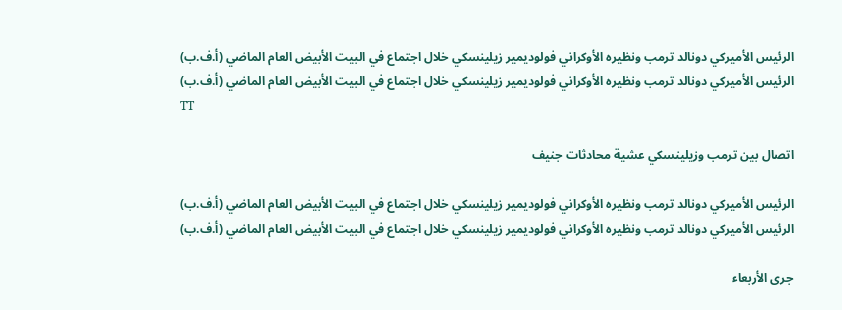الرئيس الأميركي دونالد ترمب ونظيره الأوكراني فولوديمير زيلينسكي خلال اجتماع في البيت الأبيض العام الماضي (أ.ف.ب)
الرئيس الأميركي دونالد ترمب ونظيره الأوكراني فولوديمير زيلينسكي خلال اجتماع في البيت الأبيض العام الماضي (أ.ف.ب)
TT

اتصال بين ترمب وزيلينسكي عشية محادثات جنيف

الرئيس الأميركي دونالد ترمب ونظيره الأوكراني فولوديمير زيلينسكي خلال اجتماع في البيت الأبيض العام الماضي (أ.ف.ب)
الرئيس الأميركي دونالد ترمب ونظيره الأوكراني فولوديمير زيلينسكي خلال اجتماع في البيت الأبيض العام الماضي (أ.ف.ب)

جرى الأربعاء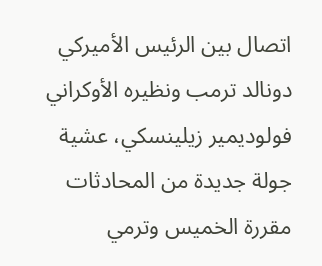اتصال بين الرئيس الأميركي دونالد ترمب ونظيره الأوكراني فولوديمير زيلينسكي، عشية جولة جديدة من المحادثات مقررة الخميس وترمي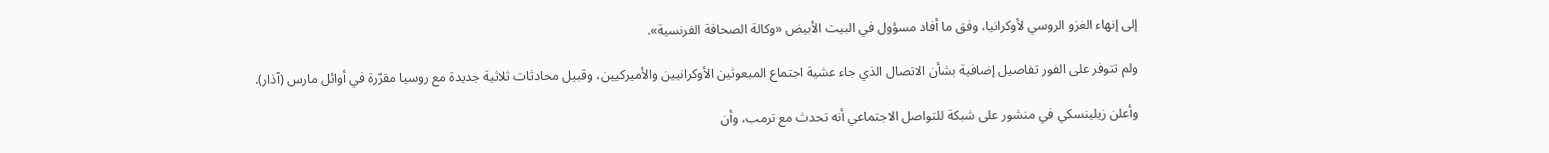إلى إنهاء الغزو الروسي لأوكرانيا، وفق ما أفاد مسؤول في البيت الأبيض «وكالة الصحافة الفرنسية».

ولم تتوفر على الفور تفاصيل إضافية بشأن الاتصال الذي جاء عشية اجتماع المبعوثين الأوكرانيين والأميركيين، وقبيل محادثات ثلاثية جديدة مع روسيا مقرّرة في أوائل مارس (آذار).

وأعلن زيلينسكي في منشور على شبكة للتواصل الاجتماعي أنه تحدث مع ترمب، وأن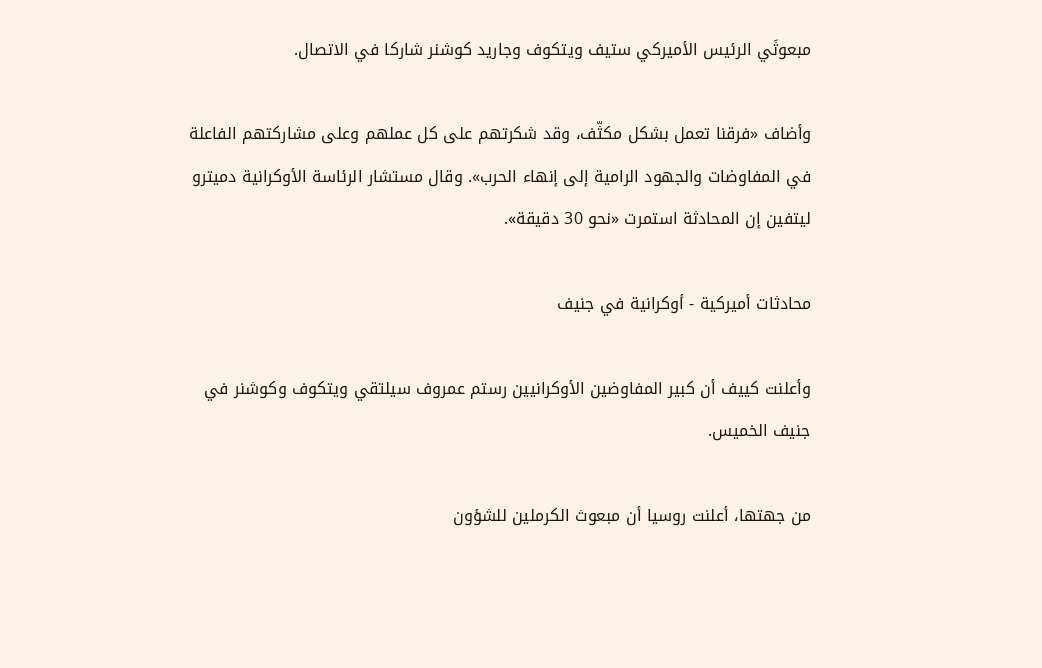مبعوثَي الرئيس الأميركي ستيف ويتكوف وجاريد كوشنر شاركا في الاتصال.

وأضاف «فرقنا تعمل بشكل مكثّف، وقد شكرتهم على كل عملهم وعلى مشاركتهم الفاعلة في المفاوضات والجهود الرامية إلى إنهاء الحرب». وقال مستشار الرئاسة الأوكرانية دميترو ليتفين إن المحادثة استمرت «نحو 30 دقيقة».

محادثات أميركية - أوكرانية في جنيف

وأعلنت كييف أن كبير المفاوضين الأوكرانيين رستم عمروف سيلتقي ويتكوف وكوشنر في جنيف الخميس.

من جهتها، أعلنت روسيا أن مبعوث الكرملين للشؤون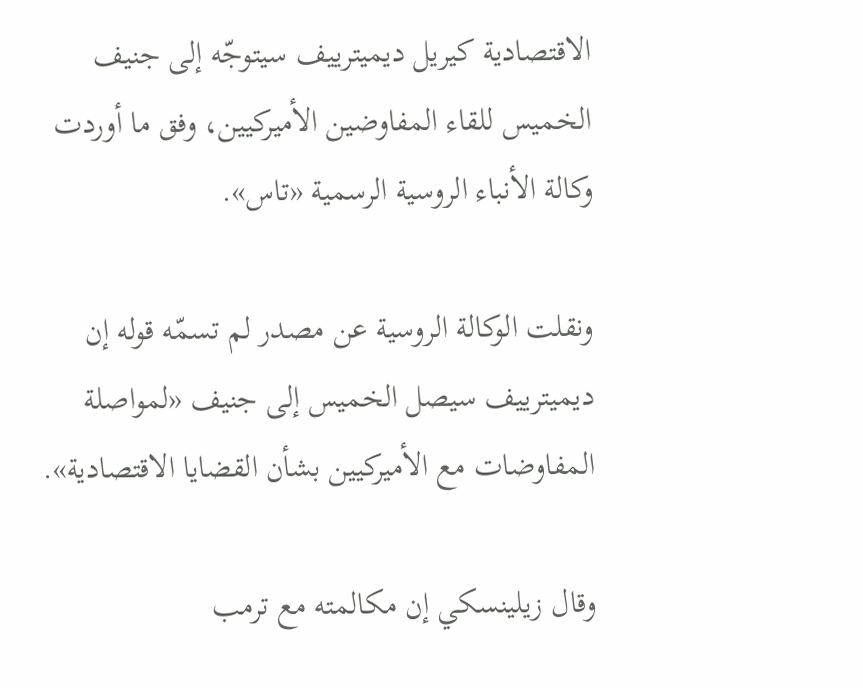الاقتصادية كيريل ديميترييف سيتوجّه إلى جنيف الخميس للقاء المفاوضين الأميركيين، وفق ما أوردت وكالة الأنباء الروسية الرسمية «تاس».

ونقلت الوكالة الروسية عن مصدر لم تسمّه قوله إن ديميترييف سيصل الخميس إلى جنيف «لمواصلة المفاوضات مع الأميركيين بشأن القضايا الاقتصادية».

وقال زيلينسكي إن مكالمته مع ترمب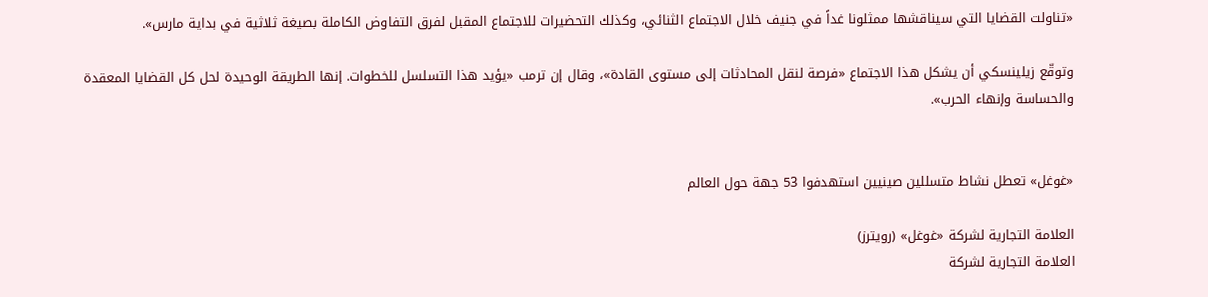«تناولت القضايا التي سيناقشها ممثلونا غداً في جنيف خلال الاجتماع الثنائي، وكذلك التحضيرات للاجتماع المقبل لفرق التفاوض الكاملة بصيغة ثلاثية في بداية مارس».

وتوقّع زيلينسكي أن يشكل هذا الاجتماع «فرصة لنقل المحادثات إلى مستوى القادة»، وقال إن ترمب «يؤيد هذا التسلسل للخطوات. إنها الطريقة الوحيدة لحل كل القضايا المعقدة والحساسة وإنهاء الحرب».


«غوغل» تعطل نشاط متسللين صينيين استهدفوا 53 جهة حول العالم

العلامة التجارية لشركة «غوغل» (رويترز)
العلامة التجارية لشركة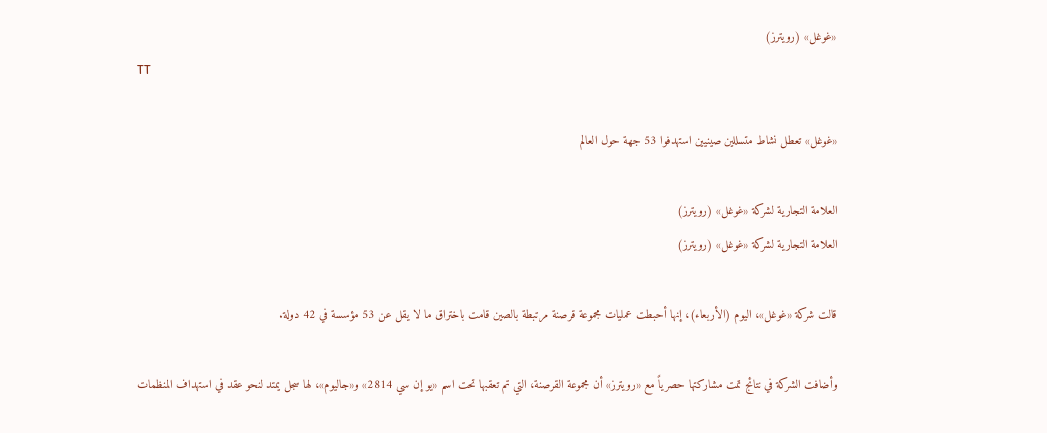«غوغل» (رويترز)
TT

«غوغل» تعطل نشاط متسللين صينيين استهدفوا 53 جهة حول العالم

العلامة التجارية لشركة «غوغل» (رويترز)
العلامة التجارية لشركة «غوغل» (رويترز)

قالت شركة «غوغل»، ‌اليوم (الأربعاء)، إنها أحبطت عمليات مجموعة قرصنة مرتبطة بالصين قامت باختراق ما لا يقل عن 53 مؤسسة في 42 دولة.

وأضافت الشركة في نتائج تمت مشاركتها حصرياً مع «رويترز» أن مجموعة القرصنة، التي تم تعقبها تحت اسم «يو إن سي 2814» و«جاليوم»، لها سجل يمتد لنحو عقد في استهداف المنظمات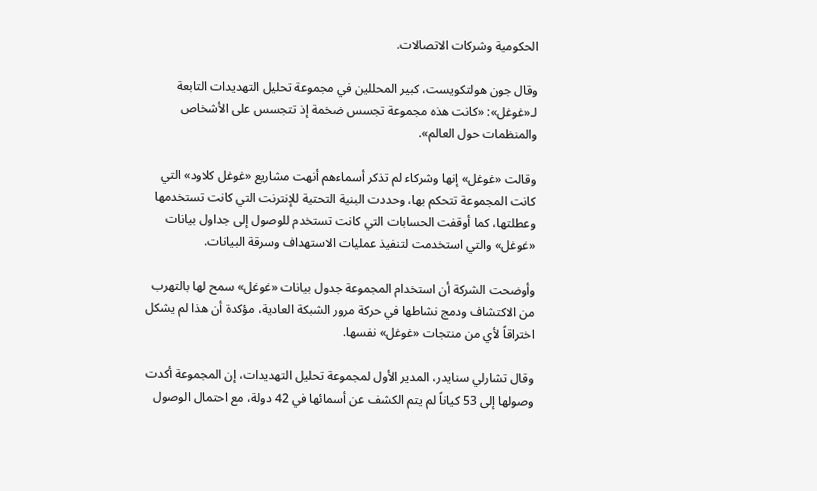الحكومية وشركات الاتصالات.

وقال جون هولتكويست، كبير المحللين في مجموعة تحليل التهديدات التابعة لـ«غوغل»: «كانت هذه مجموعة تجسس ضخمة إذ تتجسس على ‌الأشخاص والمنظمات حول ‌العالم».

وقالت «غوغل» إنها وشركاء لم ‌تذكر أسماءهم أنهت مشاريع «غوغل كلاود» التي كانت المجموعة تتحكم بها، وحددت البنية التحتية للإنترنت التي كانت تستخدمها وعطلتها، كما أوقفت الحسابات التي كانت تستخدم للوصول إلى جداول بيانات «غوغل» والتي استخدمت لتنفيذ عمليات الاستهداف وسرقة البيانات.

وأوضحت الشركة أن استخدام المجموعة جدول بيانات «غوغل» سمح لها بالتهرب من الاكتشاف ودمج نشاطها في ‌حركة مرور الشبكة العادية، مؤكدة ‌أن هذا لم يشكل اختراقاً لأي من منتجات ‌«غوغل» نفسها.

وقال تشارلي سنايدر، المدير الأول لمجموعة ‌تحليل التهديدات، إن المجموعة أكدت وصولها إلى 53 كياناً لم يتم الكشف عن أسمائها في 42 دولة، مع احتمال الوصول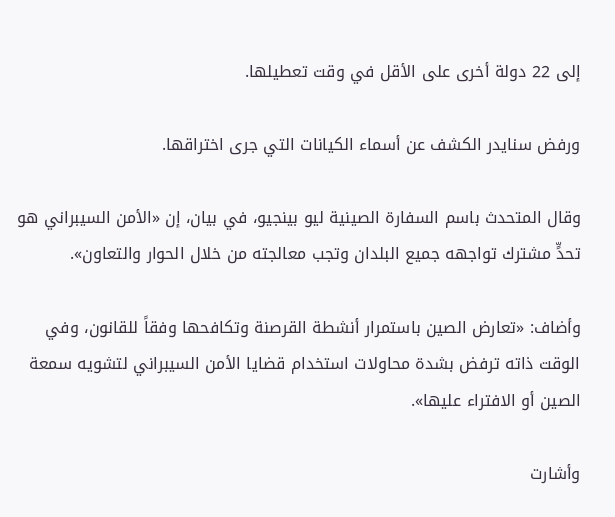إلى 22 دولة أخرى على الأقل في ‌وقت تعطيلها.

ورفض سنايدر الكشف عن أسماء الكيانات التي جرى اختراقها.

وقال المتحدث باسم السفارة الصينية ليو بينجيو، في بيان، إن «الأمن السيبراني هو تحدٍّ مشترك تواجهه جميع البلدان وتجب معالجته من خلال الحوار والتعاون».

وأضاف: «تعارض الصين باستمرار أنشطة القرصنة وتكافحها وفقاً للقانون، وفي الوقت ذاته ترفض بشدة محاولات استخدام قضايا الأمن السيبراني لتشويه سمعة الصين أو الافتراء عليها».

وأشارت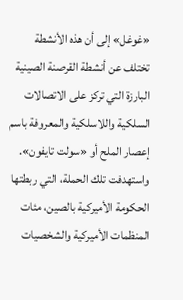«غوغل» إلى أن هذه الأنشطة تختلف عن أنشطة القرصنة الصينية البارزة التي تركز على الاتصالات السلكية واللاسلكية والمعروفة باسم إعصار الملح أو «سولت تايفون». واستهدفت تلك الحملة، التي ربطتها الحكومة الأميركية بالصين، مئات المنظمات الأميركية والشخصيات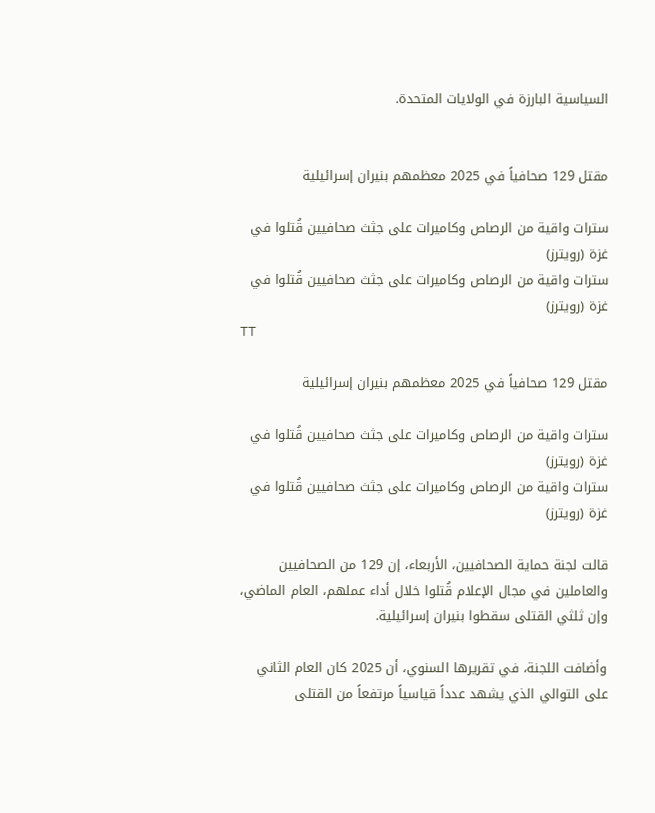السياسية البارزة في الولايات المتحدة.


مقتل 129 صحافياً في 2025 معظمهم بنيران إسرائيلية

سترات واقية من الرصاص وكاميرات على جثث صحافيين قُتلوا في غزة (رويترز)
سترات واقية من الرصاص وكاميرات على جثث صحافيين قُتلوا في غزة (رويترز)
TT

مقتل 129 صحافياً في 2025 معظمهم بنيران إسرائيلية

سترات واقية من الرصاص وكاميرات على جثث صحافيين قُتلوا في غزة (رويترز)
سترات واقية من الرصاص وكاميرات على جثث صحافيين قُتلوا في غزة (رويترز)

قالت لجنة حماية الصحافيين، الأربعاء، إن 129 من الصحافيين والعاملين في مجال الإعلام قُتلوا خلال أداء عملهم، العام الماضي، وإن ثلثي القتلى سقطوا بنيران إسرائيلية.

وأضافت اللجنة، في تقريرها السنوي، أن 2025 كان العام الثاني على التوالي الذي يشهد عدداً قياسياً مرتفعاً من القتلى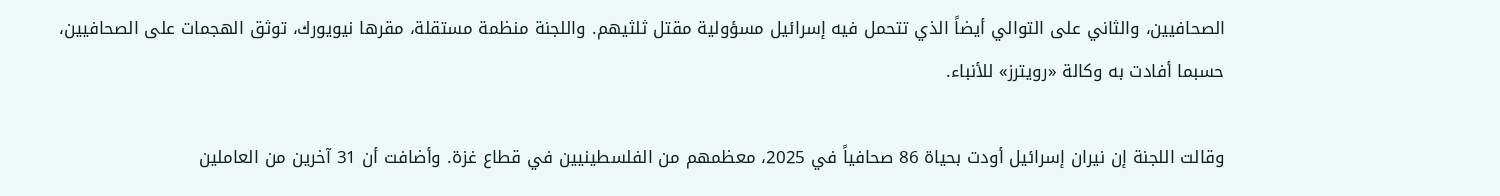الصحافيين، والثاني على التوالي أيضاً الذي تتحمل فيه إسرائيل مسؤولية مقتل ثلثيهم. واللجنة منظمة مستقلة، مقرها نيويورك، توثق الهجمات على الصحافيين، حسبما أفادت به وكالة «رويترز» للأنباء.

وقالت اللجنة إن نيران إسرائيل أودت بحياة 86 صحافياً في 2025، معظمهم من الفلسطينيين في قطاع غزة. وأضافت أن 31 آخرين من العاملين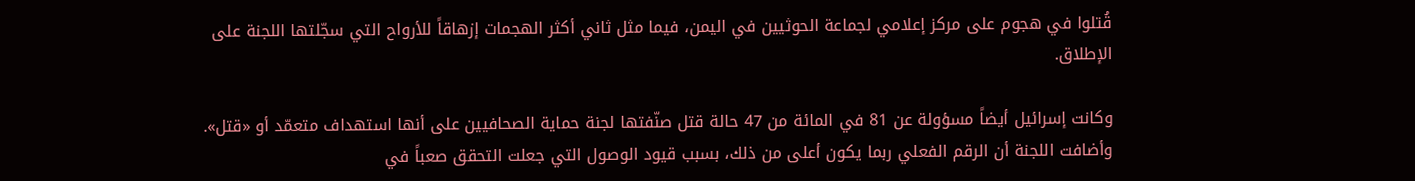قُتلوا في هجوم على مركز إعلامي لجماعة الحوثيين في اليمن، فيما مثل ثاني أكثر الهجمات إزهاقاً للأرواح التي سجّلتها اللجنة على الإطلاق.

وكانت إسرائيل أيضاً مسؤولة عن 81 في المائة من 47 حالة قتل صنّفتها لجنة حماية الصحافيين على أنها استهداف متعمّد أو «قتل». وأضافت اللجنة أن الرقم الفعلي ربما يكون أعلى من ذلك، بسبب قيود الوصول التي جعلت التحقق صعباً في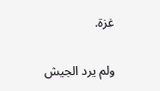غزة.

ولم يرد الجيش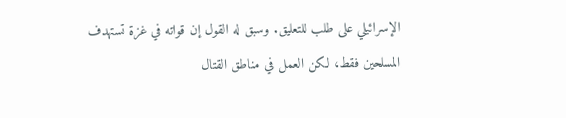الإسرائيلي على طلب للتعليق. وسبق له القول إن قواته في غزة تستهدف المسلحين فقط، لكن العمل في مناطق القتال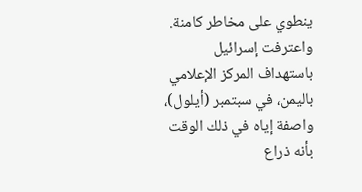ينطوي على مخاطر كامنة. واعترفت إسرائيل باستهداف المركز الإعلامي باليمن، في سبتمبر (أيلول)، واصفة إياه في ذلك الوقت بأنه ذراع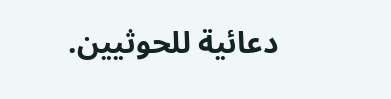دعائية للحوثيين.